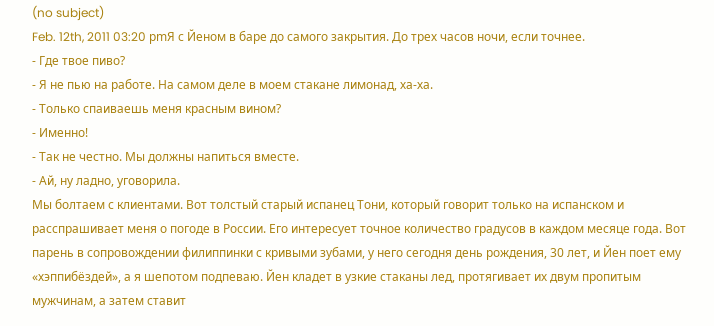(no subject)
Feb. 12th, 2011 03:20 pmЯ с Йеном в баре до самого закрытия. До трех часов ночи, если точнее.
- Где твое пиво?
- Я не пью на работе. На самом деле в моем стакане лимонад, ха-ха.
- Только спаиваешь меня красным вином?
- Именно!
- Так не честно. Мы должны напиться вместе.
- Ай, ну ладно, уговорила.
Мы болтаем с клиентами. Вот толстый старый испанец Тони, который говорит только на испанском и расспрашивает меня о погоде в России. Его интересует точное количество градусов в каждом месяце года. Вот парень в сопровождении филиппинки с кривыми зубами, у него сегодня день рождения, 30 лет, и Йен поет ему «хэппибёздей», а я шепотом подпеваю. Йен кладет в узкие стаканы лед, протягивает их двум пропитым мужчинам, а затем ставит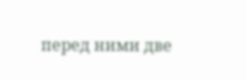перед ними две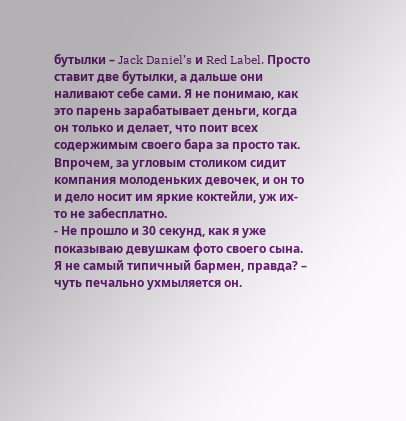бутылки – Jack Daniel’s и Red Label. Просто ставит две бутылки, а дальше они наливают себе сами. Я не понимаю, как это парень зарабатывает деньги, когда он только и делает, что поит всех содержимым своего бара за просто так. Впрочем, за угловым столиком сидит компания молоденьких девочек, и он то и дело носит им яркие коктейли, уж их-то не забесплатно.
- Не прошло и 30 секунд, как я уже показываю девушкам фото своего сына. Я не самый типичный бармен, правда? – чуть печально ухмыляется он.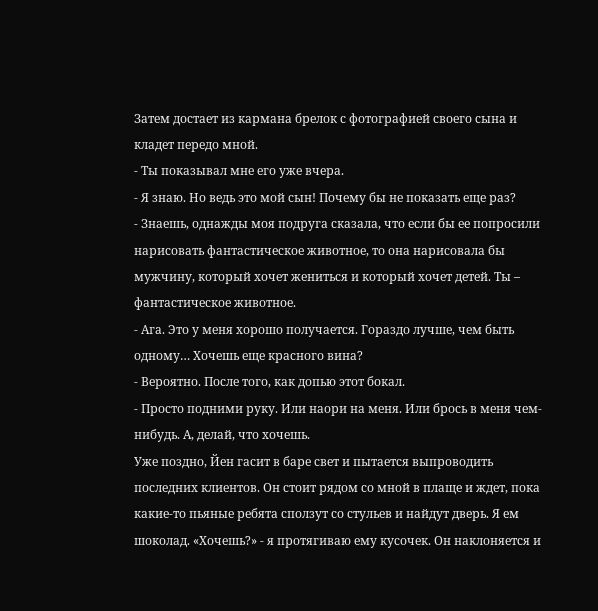Затем достает из кармана брелок с фотографией своего сына и кладет передо мной.
- Ты показывал мне его уже вчера.
- Я знаю. Но ведь это мой сын! Почему бы не показать еще раз?
- Знаешь, однажды моя подруга сказала, что если бы ее попросили нарисовать фантастическое животное, то она нарисовала бы мужчину, который хочет жениться и который хочет детей. Ты – фантастическое животное.
- Ага. Это у меня хорошо получается. Гораздо лучше, чем быть одному… Хочешь еще красного вина?
- Вероятно. После того, как допью этот бокал.
- Просто подними руку. Или наори на меня. Или брось в меня чем-нибудь. А, делай, что хочешь.
Уже поздно, Йен гасит в баре свет и пытается выпроводить последних клиентов. Он стоит рядом со мной в плаще и ждет, пока какие-то пьяные ребята сползут со стульев и найдут дверь. Я ем шоколад. «Хочешь?» - я протягиваю ему кусочек. Он наклоняется и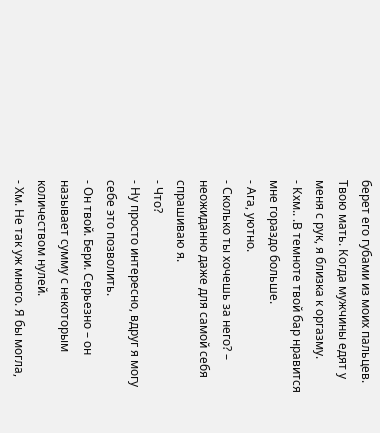берет его губами из моих пальцев. Твою мать. Когда мужчины едят у меня с рук, я близка к оргазму.
- Кхм.. .В темноте твой бар нравится мне гораздо больше.
- Ага, уютно.
- Сколько ты хочешь за него? – неожиданно даже для самой себя спрашиваю я.
- Что?
- Ну просто интересно, вдруг я могу себе это позволить.
- Он твой. Бери. Серьезно – он называет сумму с некоторым количеством нулей.
- Хм. Не так уж много. Я бы могла,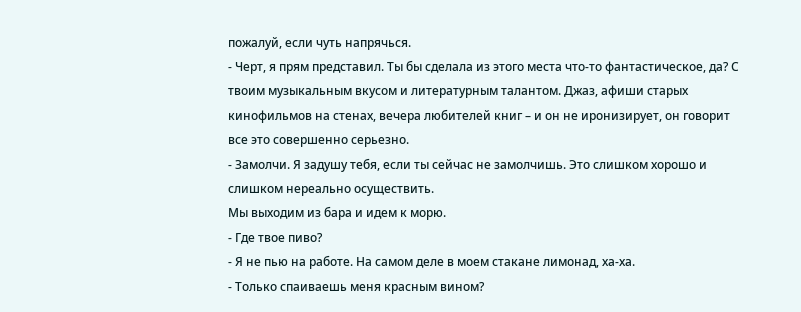пожалуй, если чуть напрячься.
- Черт, я прям представил. Ты бы сделала из этого места что-то фантастическое, да? С твоим музыкальным вкусом и литературным талантом. Джаз, афиши старых кинофильмов на стенах, вечера любителей книг – и он не иронизирует, он говорит все это совершенно серьезно.
- Замолчи. Я задушу тебя, если ты сейчас не замолчишь. Это слишком хорошо и слишком нереально осуществить.
Мы выходим из бара и идем к морю.
- Где твое пиво?
- Я не пью на работе. На самом деле в моем стакане лимонад, ха-ха.
- Только спаиваешь меня красным вином?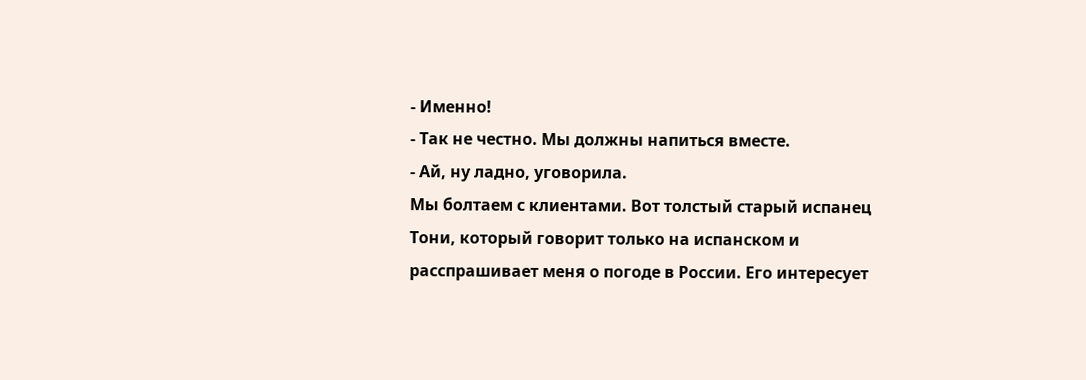- Именно!
- Так не честно. Мы должны напиться вместе.
- Ай, ну ладно, уговорила.
Мы болтаем с клиентами. Вот толстый старый испанец Тони, который говорит только на испанском и расспрашивает меня о погоде в России. Его интересует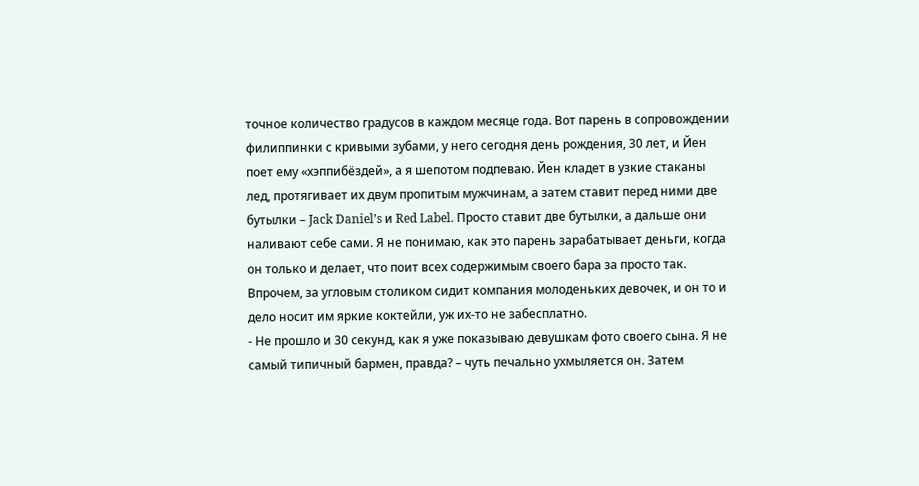точное количество градусов в каждом месяце года. Вот парень в сопровождении филиппинки с кривыми зубами, у него сегодня день рождения, 30 лет, и Йен поет ему «хэппибёздей», а я шепотом подпеваю. Йен кладет в узкие стаканы лед, протягивает их двум пропитым мужчинам, а затем ставит перед ними две бутылки – Jack Daniel’s и Red Label. Просто ставит две бутылки, а дальше они наливают себе сами. Я не понимаю, как это парень зарабатывает деньги, когда он только и делает, что поит всех содержимым своего бара за просто так. Впрочем, за угловым столиком сидит компания молоденьких девочек, и он то и дело носит им яркие коктейли, уж их-то не забесплатно.
- Не прошло и 30 секунд, как я уже показываю девушкам фото своего сына. Я не самый типичный бармен, правда? – чуть печально ухмыляется он. Затем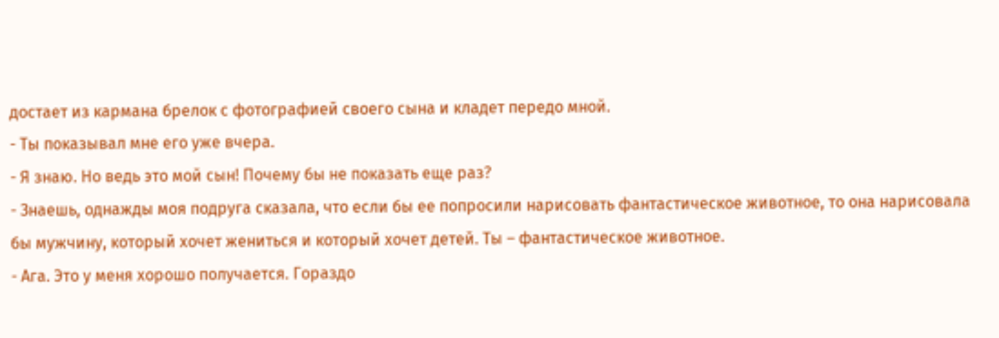достает из кармана брелок с фотографией своего сына и кладет передо мной.
- Ты показывал мне его уже вчера.
- Я знаю. Но ведь это мой сын! Почему бы не показать еще раз?
- Знаешь, однажды моя подруга сказала, что если бы ее попросили нарисовать фантастическое животное, то она нарисовала бы мужчину, который хочет жениться и который хочет детей. Ты – фантастическое животное.
- Ага. Это у меня хорошо получается. Гораздо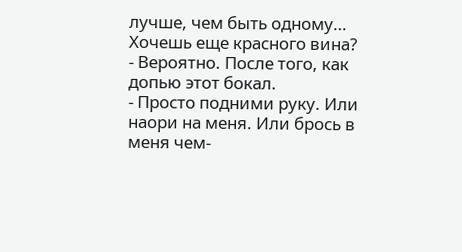лучше, чем быть одному… Хочешь еще красного вина?
- Вероятно. После того, как допью этот бокал.
- Просто подними руку. Или наори на меня. Или брось в меня чем-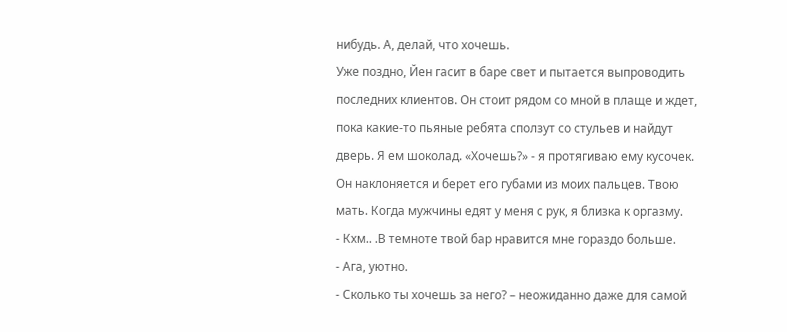нибудь. А, делай, что хочешь.
Уже поздно, Йен гасит в баре свет и пытается выпроводить последних клиентов. Он стоит рядом со мной в плаще и ждет, пока какие-то пьяные ребята сползут со стульев и найдут дверь. Я ем шоколад. «Хочешь?» - я протягиваю ему кусочек. Он наклоняется и берет его губами из моих пальцев. Твою мать. Когда мужчины едят у меня с рук, я близка к оргазму.
- Кхм.. .В темноте твой бар нравится мне гораздо больше.
- Ага, уютно.
- Сколько ты хочешь за него? – неожиданно даже для самой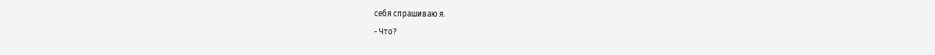себя спрашиваю я.
- Что?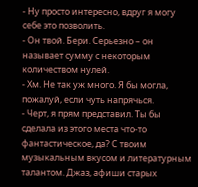- Ну просто интересно, вдруг я могу себе это позволить.
- Он твой. Бери. Серьезно – он называет сумму с некоторым количеством нулей.
- Хм. Не так уж много. Я бы могла, пожалуй, если чуть напрячься.
- Черт, я прям представил. Ты бы сделала из этого места что-то фантастическое, да? С твоим музыкальным вкусом и литературным талантом. Джаз, афиши старых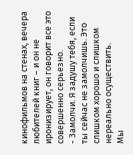кинофильмов на стенах, вечера любителей книг – и он не иронизирует, он говорит все это совершенно серьезно.
- Замолчи. Я задушу тебя, если ты сейчас не замолчишь. Это слишком хорошо и слишком нереально осуществить.
Мы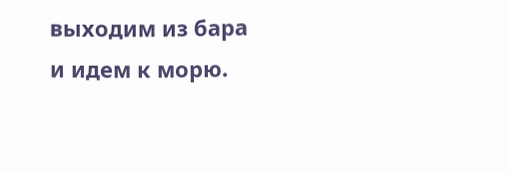выходим из бара и идем к морю.